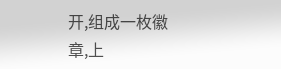开,组成一枚徽章,上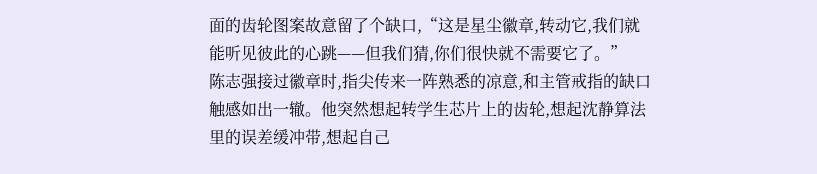面的齿轮图案故意留了个缺口,“这是星尘徽章,转动它,我们就能听见彼此的心跳——但我们猜,你们很快就不需要它了。”
陈志强接过徽章时,指尖传来一阵熟悉的凉意,和主管戒指的缺口触感如出一辙。他突然想起转学生芯片上的齿轮,想起沈静算法里的误差缓冲带,想起自己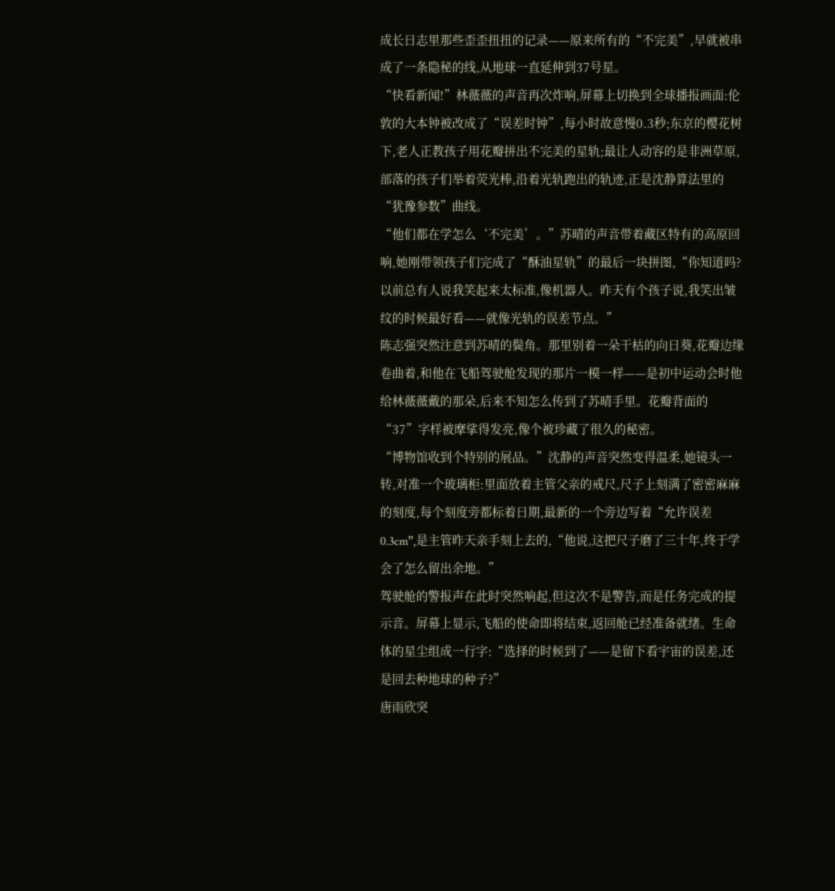成长日志里那些歪歪扭扭的记录——原来所有的“不完美”,早就被串成了一条隐秘的线,从地球一直延伸到37号星。
“快看新闻!”林薇薇的声音再次炸响,屏幕上切换到全球播报画面:伦敦的大本钟被改成了“误差时钟”,每小时故意慢0.3秒;东京的樱花树下,老人正教孩子用花瓣拼出不完美的星轨;最让人动容的是非洲草原,部落的孩子们举着荧光棒,沿着光轨跑出的轨迹,正是沈静算法里的“犹豫参数”曲线。
“他们都在学怎么‘不完美’。”苏晴的声音带着藏区特有的高原回响,她刚带领孩子们完成了“酥油星轨”的最后一块拼图,“你知道吗?以前总有人说我笑起来太标准,像机器人。昨天有个孩子说,我笑出皱纹的时候最好看——就像光轨的误差节点。”
陈志强突然注意到苏晴的鬓角。那里别着一朵干枯的向日葵,花瓣边缘卷曲着,和他在飞船驾驶舱发现的那片一模一样——是初中运动会时他给林薇薇戴的那朵,后来不知怎么传到了苏晴手里。花瓣背面的“37”字样被摩挲得发亮,像个被珍藏了很久的秘密。
“博物馆收到个特别的展品。”沈静的声音突然变得温柔,她镜头一转,对准一个玻璃柜:里面放着主管父亲的戒尺,尺子上刻满了密密麻麻的刻度,每个刻度旁都标着日期,最新的一个旁边写着“允许误差0.3cm”,是主管昨天亲手刻上去的,“他说,这把尺子磨了三十年,终于学会了怎么留出余地。”
驾驶舱的警报声在此时突然响起,但这次不是警告,而是任务完成的提示音。屏幕上显示,飞船的使命即将结束,返回舱已经准备就绪。生命体的星尘组成一行字:“选择的时候到了——是留下看宇宙的误差,还是回去种地球的种子?”
唐雨欣突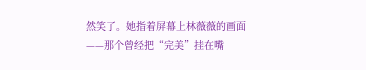然笑了。她指着屏幕上林薇薇的画面——那个曾经把“完美”挂在嘴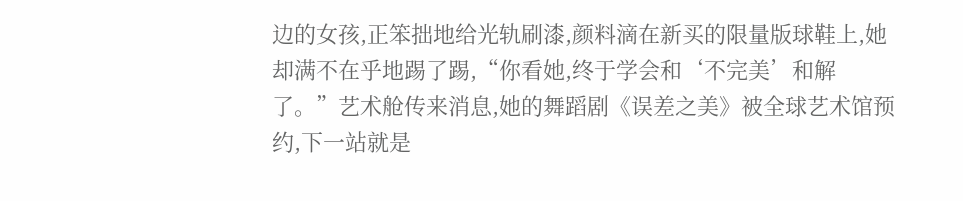边的女孩,正笨拙地给光轨刷漆,颜料滴在新买的限量版球鞋上,她却满不在乎地踢了踢,“你看她,终于学会和‘不完美’和解了。”艺术舱传来消息,她的舞蹈剧《误差之美》被全球艺术馆预约,下一站就是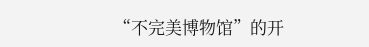“不完美博物馆”的开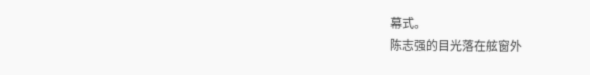幕式。
陈志强的目光落在舷窗外